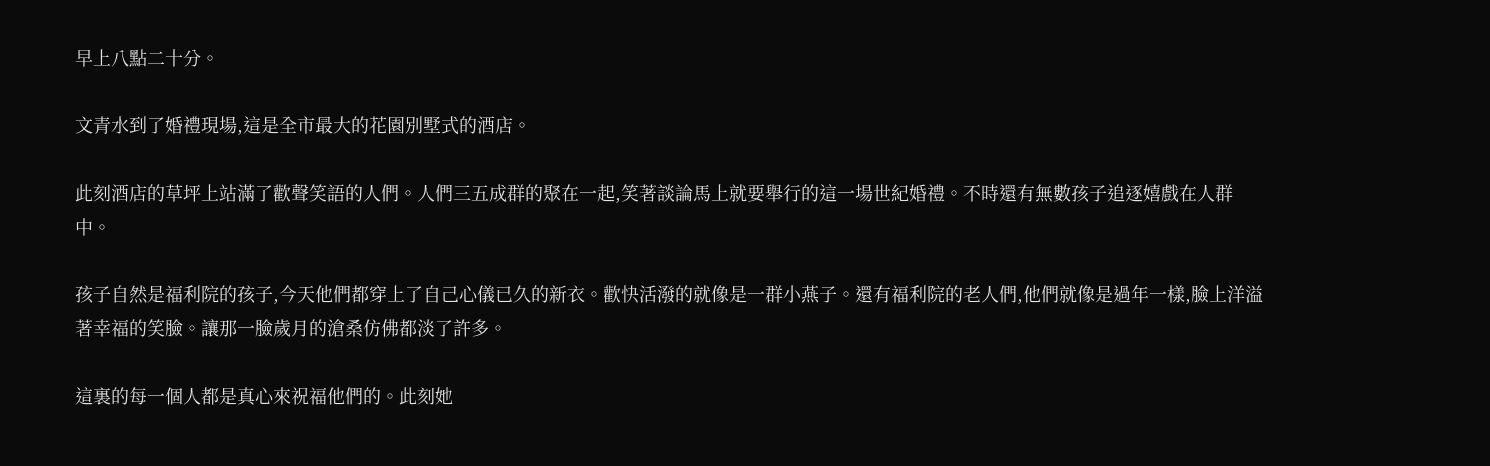早上八點二十分。

文青水到了婚禮現場,這是全市最大的花園別墅式的酒店。

此刻酒店的草坪上站滿了歡聲笑語的人們。人們三五成群的聚在一起,笑著談論馬上就要舉行的這一場世紀婚禮。不時還有無數孩子追逐嬉戲在人群中。

孩子自然是福利院的孩子,今天他們都穿上了自己心儀已久的新衣。歡快活潑的就像是一群小燕子。還有福利院的老人們,他們就像是過年一樣,臉上洋溢著幸福的笑臉。讓那一臉歲月的滄桑仿佛都淡了許多。

這裏的每一個人都是真心來祝福他們的。此刻她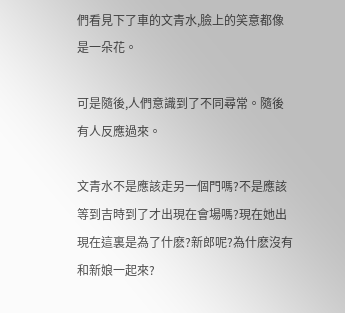們看見下了車的文青水,臉上的笑意都像是一朵花。

可是隨後,人們意識到了不同尋常。隨後有人反應過來。

文青水不是應該走另一個門嗎?不是應該等到吉時到了才出現在會場嗎?現在她出現在這裏是為了什麽?新郎呢?為什麽沒有和新娘一起來?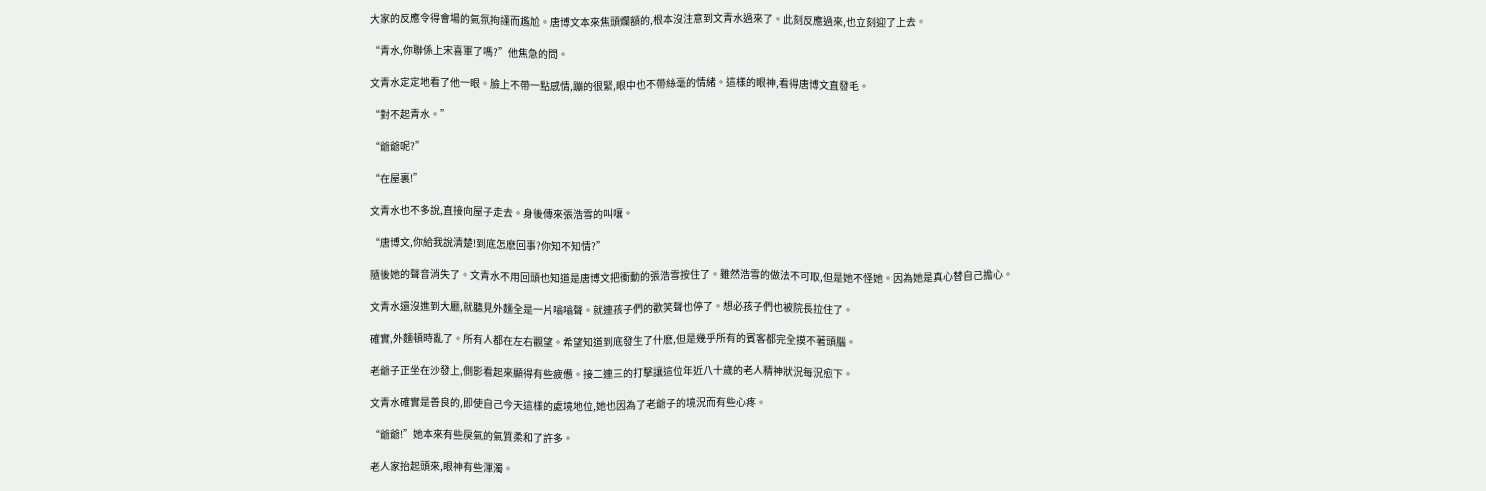大家的反應令得會場的氣氛拘謹而尷尬。唐博文本來焦頭爛額的,根本沒注意到文青水過來了。此刻反應過來,也立刻迎了上去。

“青水,你聯係上宋喜軍了嗎?”他焦急的問。

文青水定定地看了他一眼。臉上不帶一點感情,蹦的很緊,眼中也不帶絲毫的情緒。這樣的眼神,看得唐博文直發毛。

“對不起青水。”

“爺爺呢?”

“在屋裏!”

文青水也不多說,直接向屋子走去。身後傳來張浩雪的叫嚷。

“唐博文,你給我說清楚!到底怎麽回事?你知不知情?”

隨後她的聲音消失了。文青水不用回頭也知道是唐博文把衝動的張浩雪按住了。雖然浩雪的做法不可取,但是她不怪她。因為她是真心替自己擔心。

文青水還沒進到大廳,就聽見外麵全是一片嗡嗡聲。就連孩子們的歡笑聲也停了。想必孩子們也被院長拉住了。

確實,外麵頓時亂了。所有人都在左右觀望。希望知道到底發生了什麽,但是幾乎所有的賓客都完全摸不著頭腦。

老爺子正坐在沙發上,側影看起來顯得有些疲憊。接二連三的打擊讓這位年近八十歲的老人精神狀況每況愈下。

文青水確實是善良的,即使自己今天這樣的處境地位,她也因為了老爺子的境況而有些心疼。

“爺爺!”她本來有些戾氣的氣質柔和了許多。

老人家抬起頭來,眼神有些渾濁。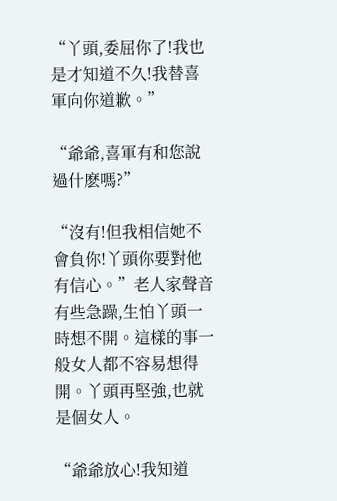“丫頭,委屈你了!我也是才知道不久!我替喜軍向你道歉。”

“爺爺,喜軍有和您說過什麽嗎?”

“沒有!但我相信她不會負你!丫頭你要對他有信心。”老人家聲音有些急躁,生怕丫頭一時想不開。這樣的事一般女人都不容易想得開。丫頭再堅強,也就是個女人。

“爺爺放心!我知道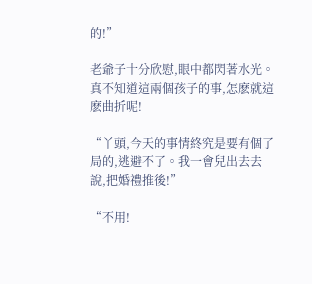的!”

老爺子十分欣慰,眼中都閃著水光。真不知道這兩個孩子的事,怎麽就這麽曲折呢!

“丫頭,今天的事情終究是要有個了局的,逃避不了。我一會兒出去去說,把婚禮推後!”

“不用!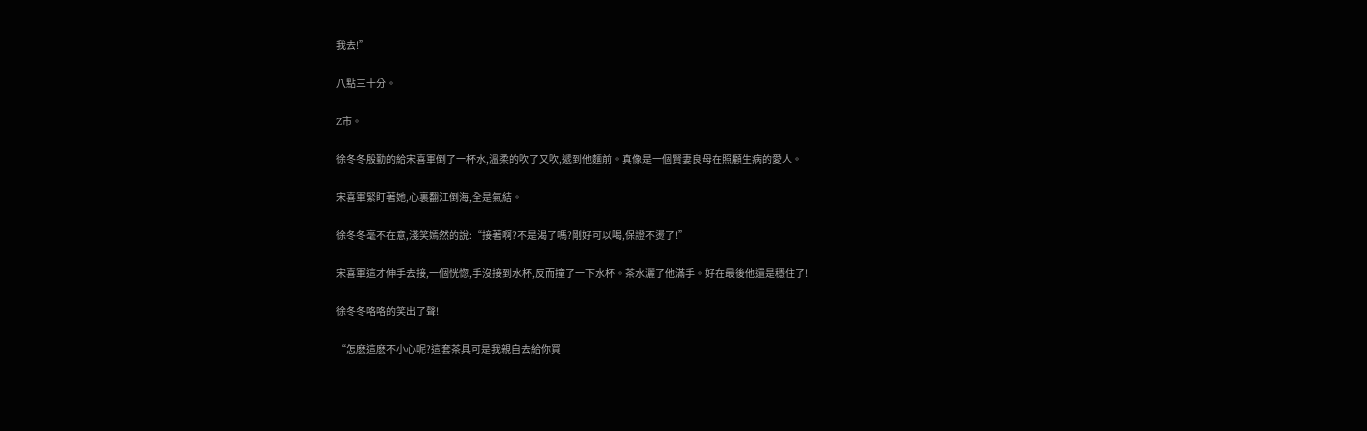我去!”

八點三十分。

Z市。

徐冬冬殷勤的給宋喜軍倒了一杯水,溫柔的吹了又吹,遞到他麵前。真像是一個賢妻良母在照顧生病的愛人。

宋喜軍緊盯著她,心裏翻江倒海,全是氣結。

徐冬冬毫不在意,淺笑嫣然的說:“接著啊?不是渴了嗎?剛好可以喝,保證不燙了!”

宋喜軍這才伸手去接,一個恍惚,手沒接到水杯,反而撞了一下水杯。茶水灑了他滿手。好在最後他還是穩住了!

徐冬冬咯咯的笑出了聲!

“怎麽這麽不小心呢?這套茶具可是我親自去給你買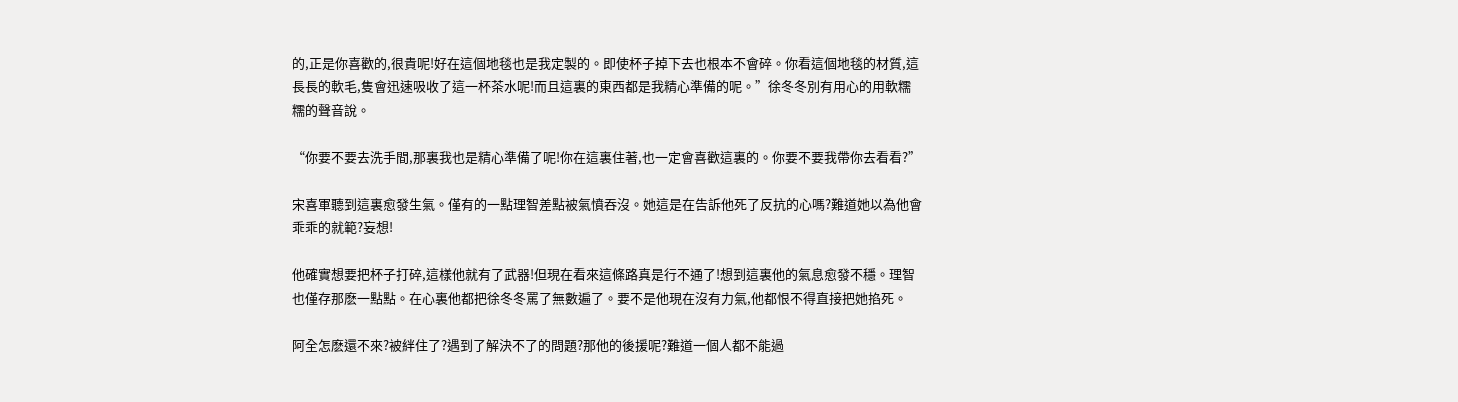的,正是你喜歡的,很貴呢!好在這個地毯也是我定製的。即使杯子掉下去也根本不會碎。你看這個地毯的材質,這長長的軟毛,隻會迅速吸收了這一杯茶水呢!而且這裏的東西都是我精心準備的呢。”徐冬冬別有用心的用軟糯糯的聲音說。

“你要不要去洗手間,那裏我也是精心準備了呢!你在這裏住著,也一定會喜歡這裏的。你要不要我帶你去看看?”

宋喜軍聽到這裏愈發生氣。僅有的一點理智差點被氣憤吞沒。她這是在告訴他死了反抗的心嗎?難道她以為他會乖乖的就範?妄想!

他確實想要把杯子打碎,這樣他就有了武器!但現在看來這條路真是行不通了!想到這裏他的氣息愈發不穩。理智也僅存那麽一點點。在心裏他都把徐冬冬罵了無數遍了。要不是他現在沒有力氣,他都恨不得直接把她掐死。

阿全怎麽還不來?被絆住了?遇到了解決不了的問題?那他的後援呢?難道一個人都不能過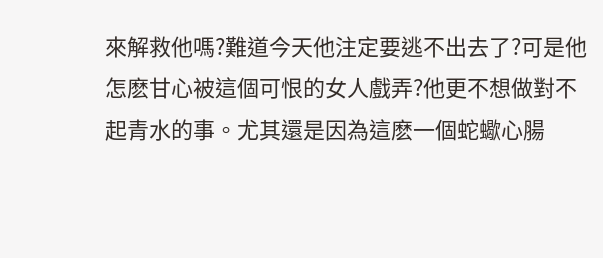來解救他嗎?難道今天他注定要逃不出去了?可是他怎麽甘心被這個可恨的女人戲弄?他更不想做對不起青水的事。尤其還是因為這麽一個蛇蠍心腸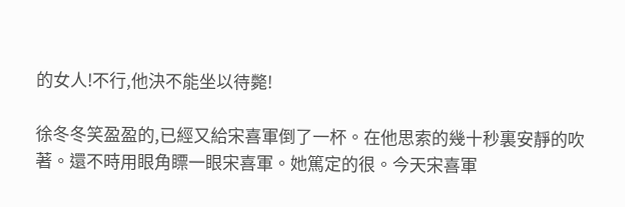的女人!不行,他決不能坐以待斃!

徐冬冬笑盈盈的,已經又給宋喜軍倒了一杯。在他思索的幾十秒裏安靜的吹著。還不時用眼角瞟一眼宋喜軍。她篤定的很。今天宋喜軍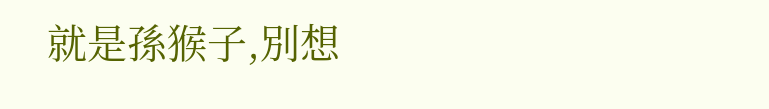就是孫猴子,別想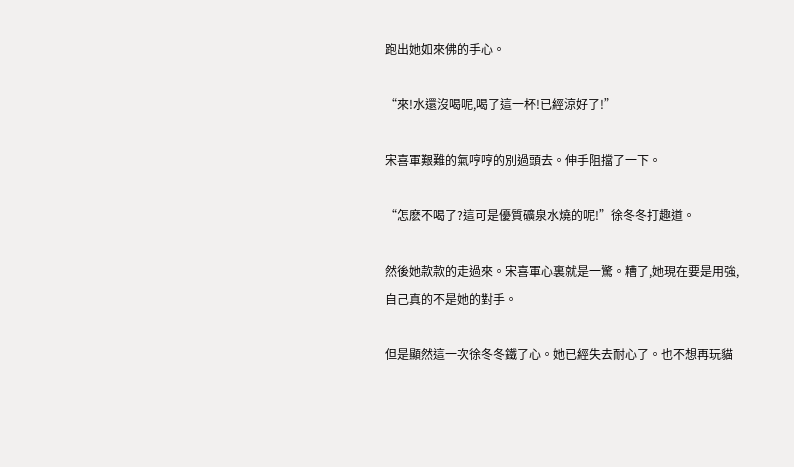跑出她如來佛的手心。

“來!水還沒喝呢,喝了這一杯!已經涼好了!”

宋喜軍艱難的氣哼哼的別過頭去。伸手阻擋了一下。

“怎麽不喝了?這可是優質礦泉水燒的呢!”徐冬冬打趣道。

然後她款款的走過來。宋喜軍心裏就是一驚。糟了,她現在要是用強,自己真的不是她的對手。

但是顯然這一次徐冬冬鐵了心。她已經失去耐心了。也不想再玩貓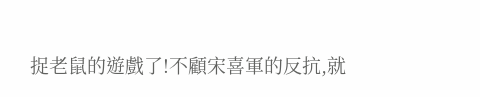捉老鼠的遊戲了!不顧宋喜軍的反抗,就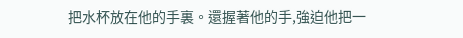把水杯放在他的手裏。還握著他的手,強迫他把一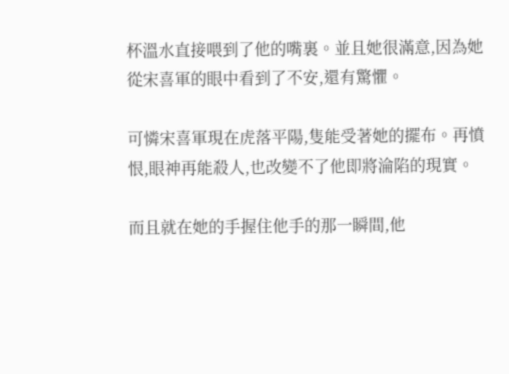杯溫水直接喂到了他的嘴裏。並且她很滿意,因為她從宋喜軍的眼中看到了不安,還有驚懼。

可憐宋喜軍現在虎落平陽,隻能受著她的擺布。再憤恨,眼神再能殺人,也改變不了他即將淪陷的現實。

而且就在她的手握住他手的那一瞬間,他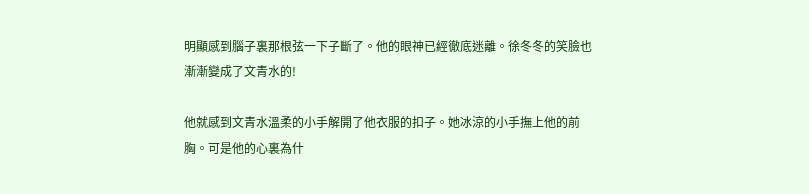明顯感到腦子裏那根弦一下子斷了。他的眼神已經徹底迷離。徐冬冬的笑臉也漸漸變成了文青水的!

他就感到文青水溫柔的小手解開了他衣服的扣子。她冰涼的小手撫上他的前胸。可是他的心裏為什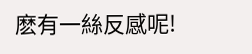麽有一絲反感呢!